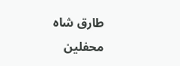طارق شاہ
محفلین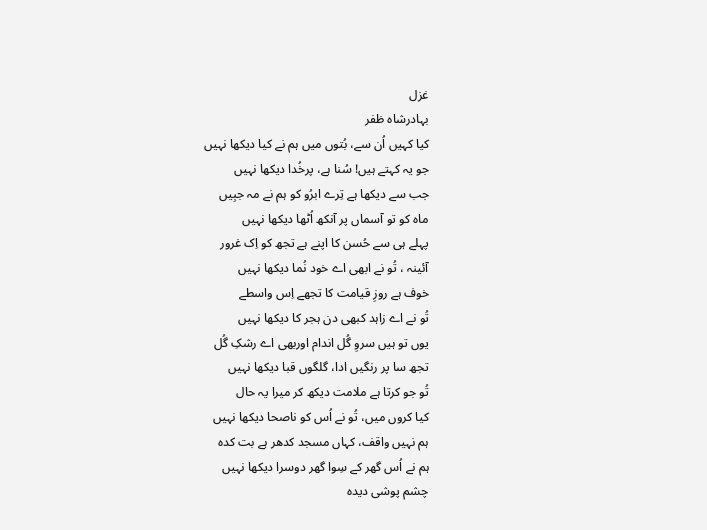غزل
بہادرشاہ ظفر
کیا کہیں اُن سے، بُتوں میں ہم نے کیا دیکھا نہیں
جو یہ کہتے ہیں! سُنا ہے، پرخُدا دیکھا نہیں
جب سے دیکھا ہے تِرے ابرُو کو ہم نے مہ جبِیں
ماہ کو تو آسماں پر آنکھ اُٹھا دیکھا نہیں
پہلے ہی سے حُسن کا اپنے ہے تجھ کو اِک غرور
آئینہ ، تُو نے ابھی اے خود نُما دیکھا نہیں
خوف ہے روزِ قیامت کا تجھے اِس واسطے
تُو نے اے زاہد کبھی دن ہجر کا دیکھا نہیں
یوں تو ہیں سروِ گُل اندام اوربھی اے رشکِ گُل
تجھ سا پر رنگیں ادا، گلگوں قبا دیکھا نہیں
تُو جو کرتا ہے ملامت دیکھ کر میرا یہ حال
کیا کروں میں، تُو نے اُس کو ناصحا دیکھا نہیں
ہم نہیں واقف، کہاں مسجد کدھر ہے بت کدہ
ہم نے اُس گھر کے سِوا گھر دوسرا دیکھا نہیں
چشم پوشی دیدہ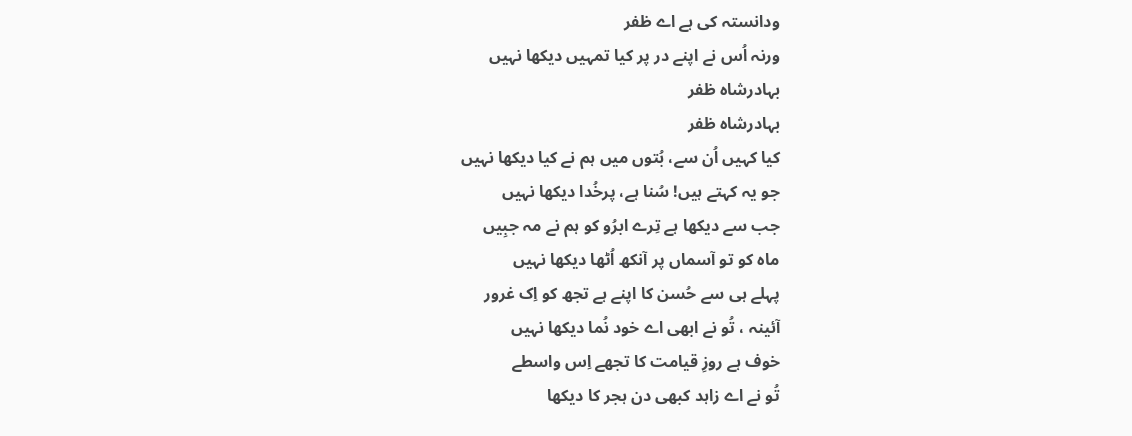ودانستہ کی ہے اے ظفر
ورنہ اُس نے اپنے در پر کیا تمہیں دیکھا نہیں
بہادرشاہ ظفر
بہادرشاہ ظفر
کیا کہیں اُن سے، بُتوں میں ہم نے کیا دیکھا نہیں
جو یہ کہتے ہیں! سُنا ہے، پرخُدا دیکھا نہیں
جب سے دیکھا ہے تِرے ابرُو کو ہم نے مہ جبِیں
ماہ کو تو آسماں پر آنکھ اُٹھا دیکھا نہیں
پہلے ہی سے حُسن کا اپنے ہے تجھ کو اِک غرور
آئینہ ، تُو نے ابھی اے خود نُما دیکھا نہیں
خوف ہے روزِ قیامت کا تجھے اِس واسطے
تُو نے اے زاہد کبھی دن ہجر کا دیکھا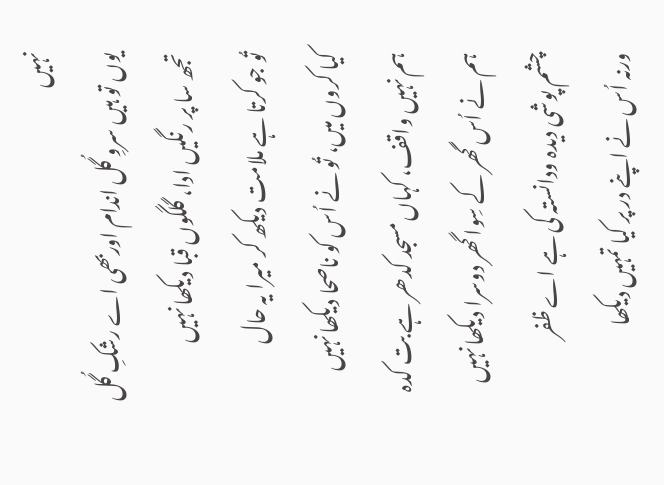نہیں
یوں تو ہیں سروِ گُل اندام اوربھی اے رشکِ گُل
تجھ سا پر رنگیں ادا، گلگوں قبا دیکھا نہیں
تُو جو کرتا ہے ملامت دیکھ کر میرا یہ حال
کیا کروں میں، تُو نے اُس کو ناصحا دیکھا نہیں
ہم نہیں واقف، کہاں مسجد کدھر ہے بت کدہ
ہم نے اُس گھر کے سِوا گھر دوسرا دیکھا نہیں
چشم پوشی دیدہ ودانستہ کی ہے اے ظفر
ورنہ اُس نے اپنے در پر کیا تمہیں دیکھا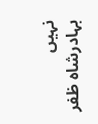نہیں
بہادرشاہ ظفر